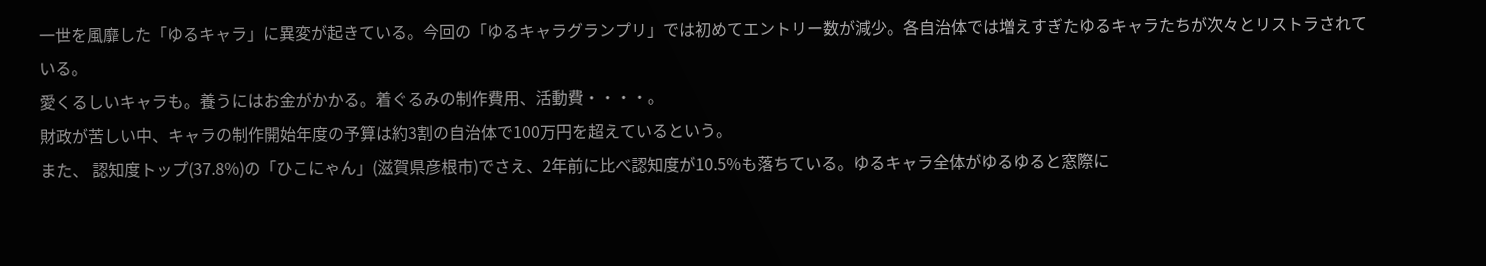一世を風靡した「ゆるキャラ」に異変が起きている。今回の「ゆるキャラグランプリ」では初めてエントリー数が減少。各自治体では増えすぎたゆるキャラたちが次々とリストラされている。
愛くるしいキャラも。養うにはお金がかかる。着ぐるみの制作費用、活動費・・・・。
財政が苦しい中、キャラの制作開始年度の予算は約3割の自治体で100万円を超えているという。
また、 認知度トップ(37.8%)の「ひこにゃん」(滋賀県彦根市)でさえ、2年前に比べ認知度が10.5%も落ちている。ゆるキャラ全体がゆるゆると窓際に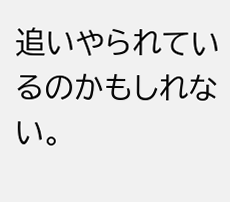追いやられているのかもしれない。